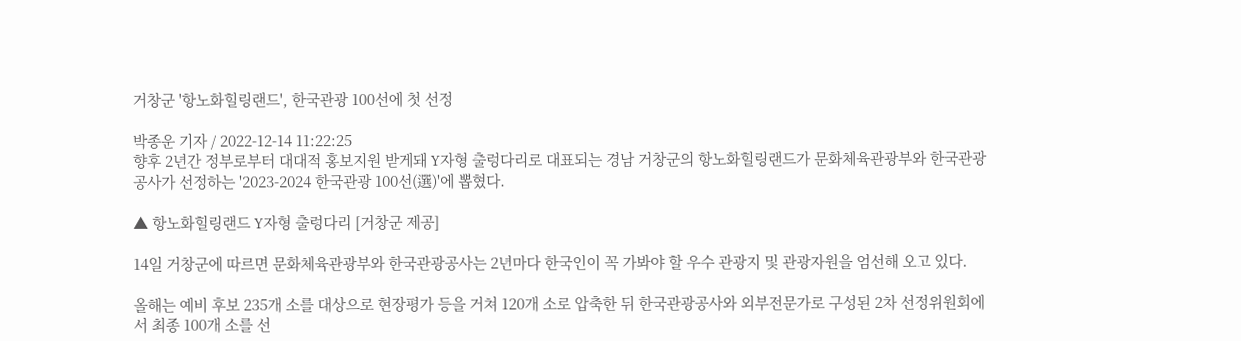거창군 '항노화힐링랜드', 한국관광 100선에 첫 선정

박종운 기자 / 2022-12-14 11:22:25
향후 2년간 정부로부터 대대적 홍보지원 받게돼 Y자형 출렁다리로 대표되는 경남 거창군의 항노화힐링랜드가 문화체육관광부와 한국관광공사가 선정하는 '2023-2024 한국관광 100선(選)'에 뽑혔다.

▲ 항노화힐링랜드 Y자형 출렁다리 [거창군 제공]

14일 거창군에 따르면 문화체육관광부와 한국관광공사는 2년마다 한국인이 꼭 가봐야 할 우수 관광지 및 관광자원을 엄선해 오고 있다.

올해는 예비 후보 235개 소를 대상으로 현장평가 등을 거쳐 120개 소로 압축한 뒤 한국관광공사와 외부전문가로 구성된 2차 선정위원회에서 최종 100개 소를 선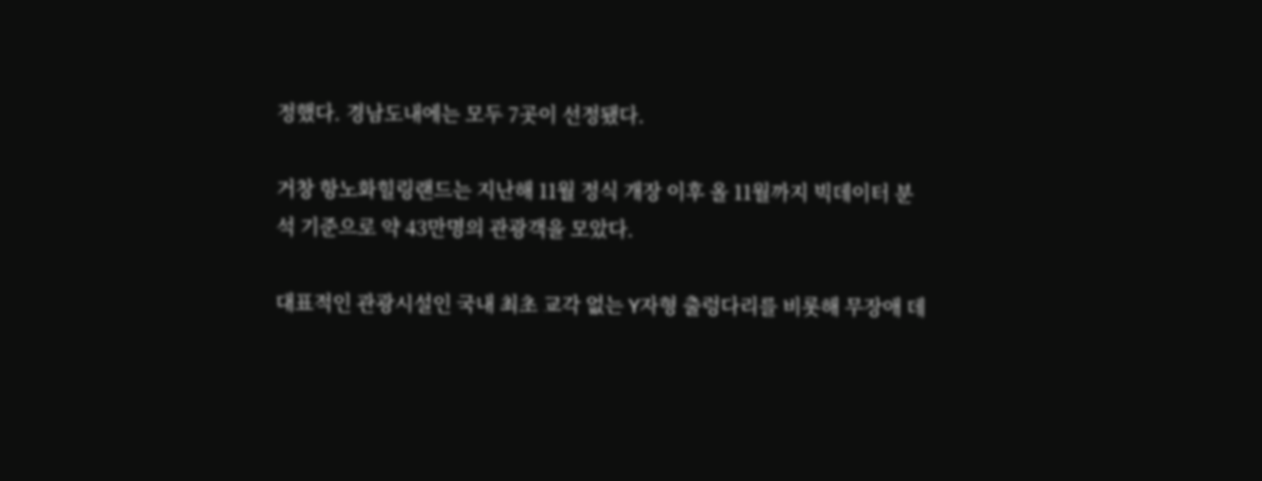정했다. 경남도내에는 모두 7곳이 선정됐다.

거창 항노화힐링랜드는 지난해 11월 정식 개장 이후 올 11월까지 빅데이터 분석 기준으로 약 43만명의 관광객을 모았다.

대표적인 관광시설인 국내 최초 교각 없는 Y자형 출렁다리를 비롯해 무장애 데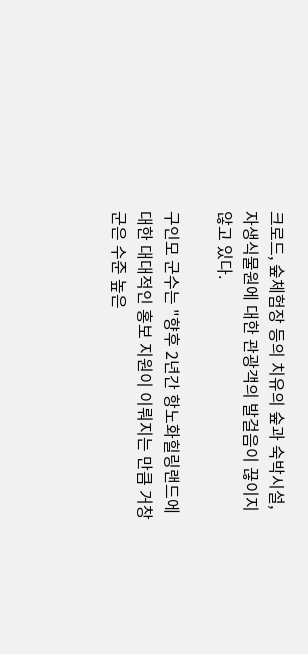크로드, 숲체험장 등의 치유의 숲과 숙박시설, 자생식물원에 대한 관광객의 발걸음이 끊이지 않고 있다.

구인모 군수는 "향후 2년간 항노화힐링랜드에 대한 대대적인 홍보 지원이 이뤄지는 만큼 거창군은 수준 높은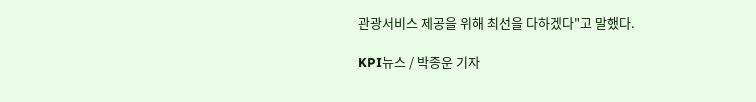관광서비스 제공을 위해 최선을 다하겠다"고 말했다.

KPI뉴스 / 박종운 기자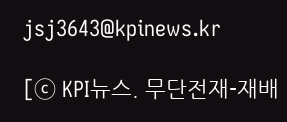jsj3643@kpinews.kr

[ⓒ KPI뉴스. 무단전재-재배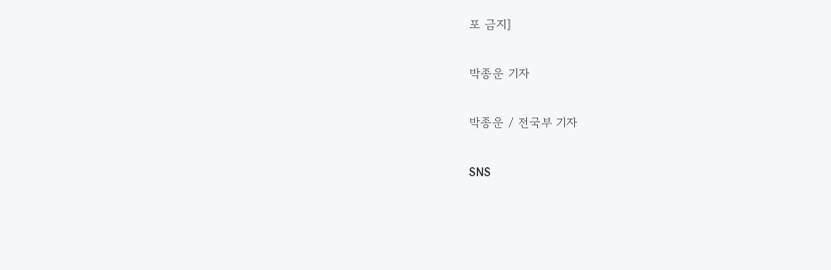포 금지]

박종운 기자

박종운 / 전국부 기자

SNS